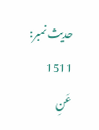حدیث نمبر: 1511
عَنِ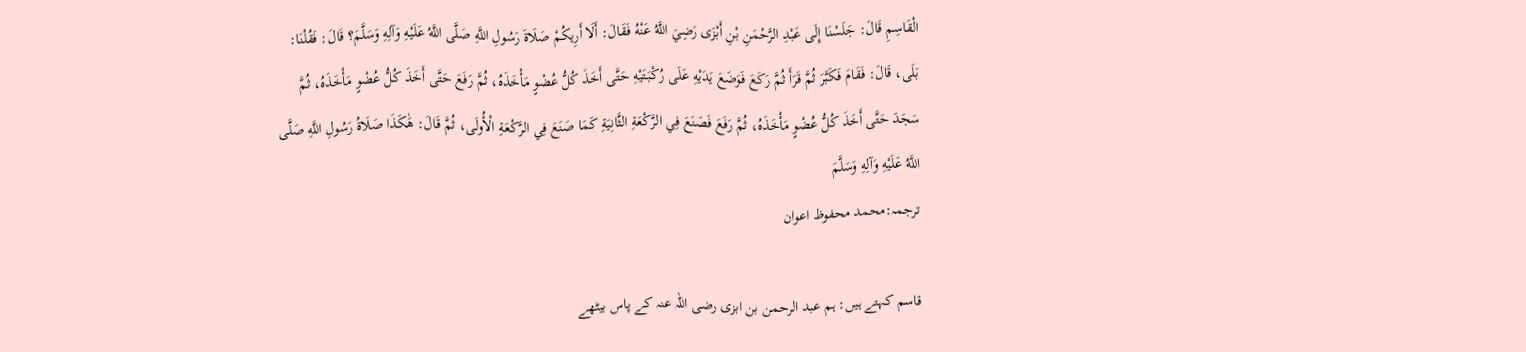الْقَاسِمِ قَالَ: جَلَسْنَا إِلَى عَبْدِ الرَّحْمَنِ بْنِ أَبْزَى رَضِيَ اللَّهُ عَنْهُ فَقَالَ: أَلَا أَرِيكُمْ صَلَاةَ رَسُولِ اللَّهِ صَلَّى اللَّهُ عَلَيْهِ وَآلِهِ وَسَلَّمَ؟ قَالَ: فَقُلْنَا: بَلَى، قَالَ: فَقَامَ فَكَبَّرَ ثُمَّ قَرَأَ ثُمَّ رَكَعَ فَوَضَعَ يَدَيْهِ عَلَى رُكْبَتَيْهِ حَتَّى أَخَذَ كُلُّ عُضْوٍ مَأْخَذَهُ، ثُمَّ رَفَعَ حَتَّى أَخَذَ كُلُّ عُضْوٍ مَأْخَذَهُ، ثُمَّ سَجَدَ حَتَّى أَخَذَ كُلُّ عُضْوٍ مَأْخَذَهُ، ثُمَّ رَفَعَ فَصَنَعَ فِي الرَّكْعَةِ الثَّانِيَةِ كَمَا صَنَعَ فِي الرَّكْعَةِ الْأُولَى، ثُمَّ قَالَ: هَٰكَذَا صَلَاةُ رَسُولِ اللَّهِ صَلَّى اللَّهُ عَلَيْهِ وَآلِهِ وَسَلَّمَ
ترجمہ:محمد محفوظ اعوان

قاسم کہتے ہیں: ہم عبد الرحمن بن ابزی رضی اللہ عنہ کے پاس بیٹھے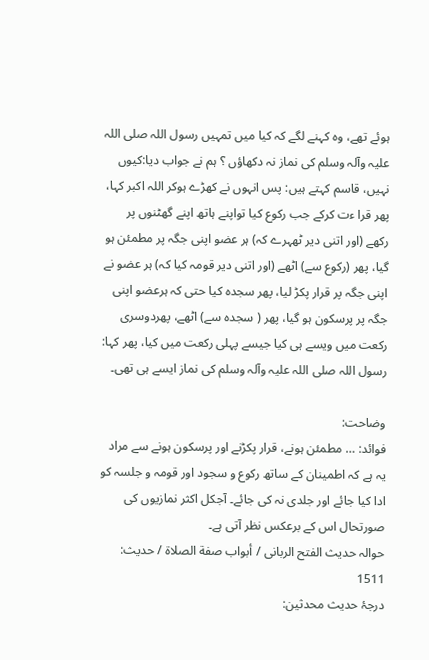ہوئے تھے، وہ کہنے لگے کہ کیا میں تمہیں رسول اللہ صلی اللہ علیہ وآلہ وسلم کی نماز نہ دکھاؤں ؟ ہم نے جواب دیا:کیوں نہیں، قاسم کہتے ہیں: پس انہوں نے کھڑے ہوکر اللہ اکبر کہا، پھر قرا ءت کرکے جب رکوع کیا تواپنے ہاتھ اپنے گھٹنوں پر رکھے (اور اتنی دیر ٹھہرے کہ) ہر عضو اپنی جگہ پر مطمئن ہو گیا، پھر (رکوع سے) اٹھے (اور اتنی دیر قومہ کیا کہ) ہر عضو نے اپنی جگہ پر قرار پکڑ لیا، پھر سجدہ کیا حتی کہ ہرعضو اپنی جگہ پر پرسکون ہو گیا، پھر ( سجدہ سے) اٹھے، پھردوسری رکعت میں ویسے ہی کیا جیسے پہلی رکعت میں کیا، پھر کہا: رسول اللہ صلی اللہ علیہ وآلہ وسلم کی نماز ایسے ہی تھی۔

وضاحت:
فوائد: … مطمئن ہونے، قرار پکڑنے اور پرسکون ہونے سے مراد یہ ہے کہ اطمینان کے ساتھ رکوع و سجود اور قومہ و جلسہ کو ادا کیا جائے اور جلدی نہ کی جائے۔ آجکل اکثر نمازیوں کی صورتحال اس کے برعکس نظر آتی ہے۔
حوالہ حدیث الفتح الربانی / أبواب صفة الصلاة / حدیث: 1511
درجۂ حدیث محدثین: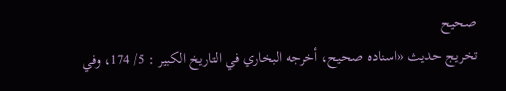صحیح
تخریج حدیث «اسناده صحيح، أخرجه البخاري في التاريخ الكبير : 5/ 174، وفي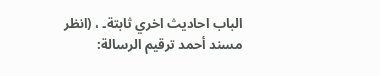الباب احاديث اخري ثابتة۔ ، (انظر مسند أحمد ترقيم الرسالة: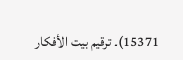15371)۔ ترقیم بيت الأفكار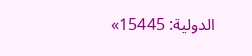الدولية: 15445»